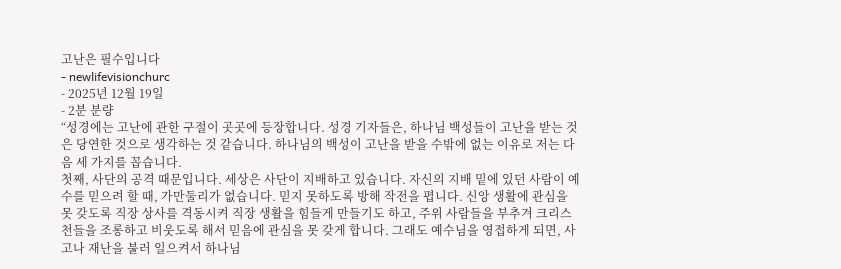고난은 필수입니다
- newlifevisionchurc
- 2025년 12월 19일
- 2분 분량
“성경에는 고난에 관한 구절이 곳곳에 등장합니다. 성경 기자들은, 하나님 백성들이 고난을 받는 것은 당연한 것으로 생각하는 것 같습니다. 하나님의 백성이 고난을 받을 수밖에 없는 이유로 저는 다음 세 가지를 꼽습니다.
첫째, 사단의 공격 때문입니다. 세상은 사단이 지배하고 있습니다. 자신의 지배 밑에 있던 사람이 예수를 믿으려 할 때, 가만둘리가 없습니다. 믿지 못하도록 방해 작전을 폅니다. 신앙 생활에 관심을 못 갖도록 직장 상사를 격동시켜 직장 생활을 힘들게 만들기도 하고, 주위 사람들을 부추겨 크리스천들을 조롱하고 비웃도록 해서 믿음에 관심을 못 갖게 합니다. 그래도 예수님을 영접하게 되면, 사고나 재난을 불러 일으켜서 하나님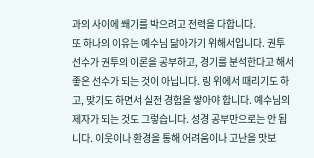과의 사이에 쐐기를 박으려고 전력을 다합니다.
또 하나의 이유는 예수님 닮아가기 위해서입니다. 권투 선수가 권투의 이론을 공부하고, 경기를 분석한다고 해서 좋은 선수가 되는 것이 아닙니다. 링 위에서 때리기도 하고, 맞기도 하면서 실전 경험을 쌓아야 합니다. 예수님의 제자가 되는 것도 그렇습니다. 성경 공부만으로는 안 됩니다. 이웃이나 환경을 통해 어려움이나 고난을 맛보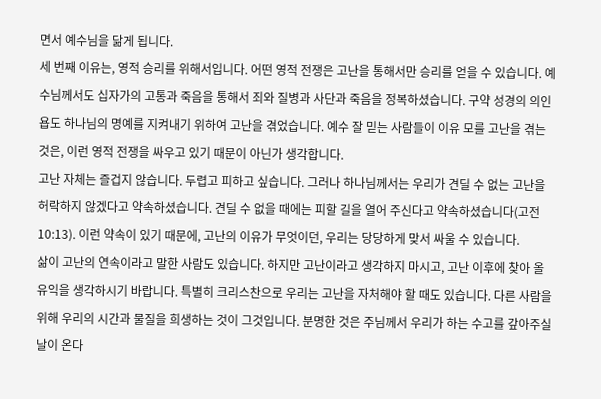면서 예수님을 닮게 됩니다.
세 번째 이유는, 영적 승리를 위해서입니다. 어떤 영적 전쟁은 고난을 통해서만 승리를 얻을 수 있습니다. 예수님께서도 십자가의 고통과 죽음을 통해서 죄와 질병과 사단과 죽음을 정복하셨습니다. 구약 성경의 의인 욥도 하나님의 명예를 지켜내기 위하여 고난을 겪었습니다. 예수 잘 믿는 사람들이 이유 모를 고난을 겪는 것은, 이런 영적 전쟁을 싸우고 있기 때문이 아닌가 생각합니다.
고난 자체는 즐겁지 않습니다. 두렵고 피하고 싶습니다. 그러나 하나님께서는 우리가 견딜 수 없는 고난을 허락하지 않겠다고 약속하셨습니다. 견딜 수 없을 때에는 피할 길을 열어 주신다고 약속하셨습니다(고전 10:13). 이런 약속이 있기 때문에, 고난의 이유가 무엇이던, 우리는 당당하게 맞서 싸울 수 있습니다.
삶이 고난의 연속이라고 말한 사람도 있습니다. 하지만 고난이라고 생각하지 마시고, 고난 이후에 찾아 올 유익을 생각하시기 바랍니다. 특별히 크리스찬으로 우리는 고난을 자처해야 할 때도 있습니다. 다른 사람을 위해 우리의 시간과 물질을 희생하는 것이 그것입니다. 분명한 것은 주님께서 우리가 하는 수고를 갚아주실 날이 온다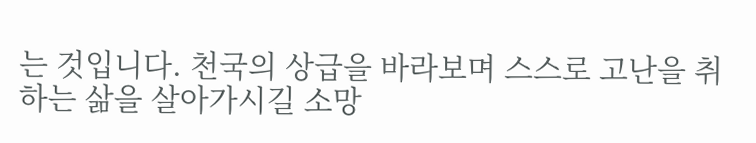는 것입니다. 천국의 상급을 바라보며 스스로 고난을 취하는 삶을 살아가시길 소망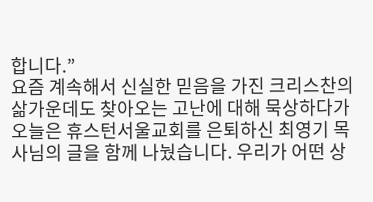합니다.”
요즘 계속해서 신실한 믿음을 가진 크리스찬의 삶가운데도 찾아오는 고난에 대해 묵상하다가 오늘은 휴스턴서울교회를 은퇴하신 최영기 목사님의 글을 함께 나눴습니다. 우리가 어떤 상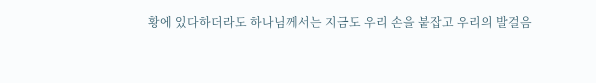황에 있다하더라도 하나님께서는 지금도 우리 손을 붙잡고 우리의 발걸음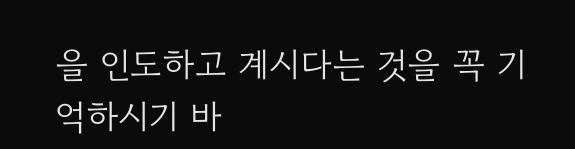을 인도하고 계시다는 것을 꼭 기억하시기 바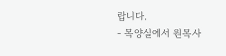랍니다.
- 목양실에서 원목사